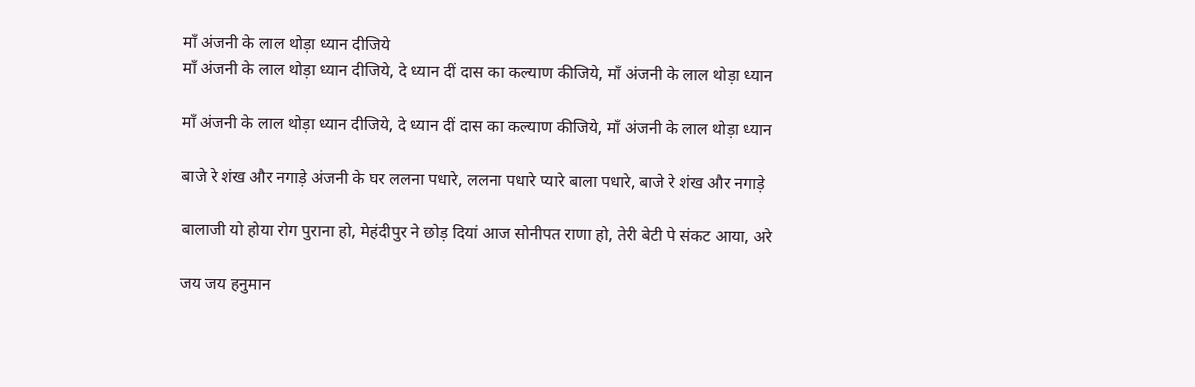माँ अंजनी के लाल थोड़ा ध्यान दीजिये
माँ अंजनी के लाल थोड़ा ध्यान दीजिये, दे ध्यान दीं दास का कल्याण कीजिये, माँ अंजनी के लाल थोड़ा ध्यान

माँ अंजनी के लाल थोड़ा ध्यान दीजिये, दे ध्यान दीं दास का कल्याण कीजिये, माँ अंजनी के लाल थोड़ा ध्यान

बाजे रे शंख और नगाड़े अंजनी के घर ललना पधारे, ललना पधारे प्यारे बाला पधारे, बाजे रे शंख और नगाड़े

बालाजी यो होया रोग पुराना हो, मेहंदीपुर ने छोड़ दियां आज सोनीपत राणा हो, तेरी बेटी पे संकट आया, अरे

जय जय हनुमान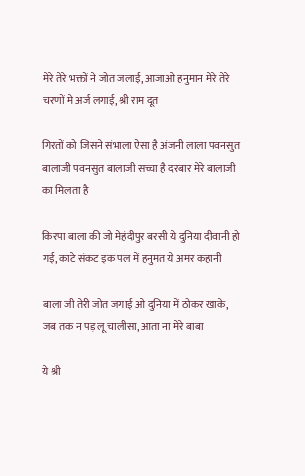मेरे तेरे भक्तों ने जोत जलाई, आजाओ हनुमान मेरे तेरे चरणों मे अर्ज लगाई, श्री राम दूत

गिरतों को जिसने संभाला ऐसा है अंजनी लाला पवनसुत बालाजी पवनसुत बालाजी सच्चा है दरबार मेरे बालाजी का मिलता है

किरपा बाला की जो मेहंदीपुर बरसी ये दुनिया दीवानी हो गई, काटे संकट इक पल में हनुमत ये अमर कहानी

बाला जी तेरी जोत जगाई ओ दुनिया में ठोकर खाके, जब तक न पड़ लू चालीसा, आता ना मेरे बाबा

ये श्री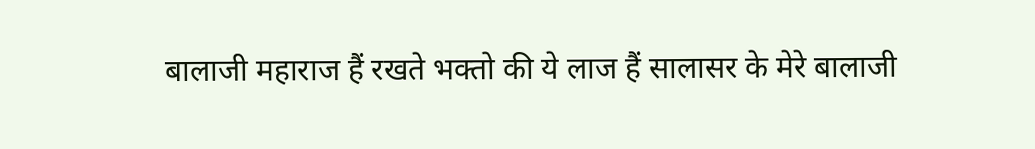बालाजी महाराज हैं रखते भक्तो की ये लाज हैं सालासर के मेरे बालाजी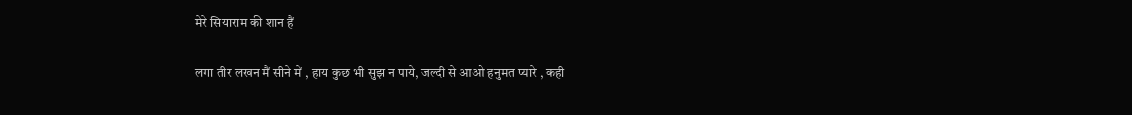मेरे सियाराम की शान हैं

लगा तीर लखन मैं सीने में , हाय कुछ भी सुझ न पाये, जल्दी से आओ हनुमत प्यारे , कही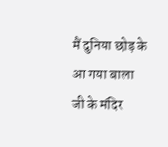मैं दुनिया छोड़ के आ गया बाला जी के मंदिर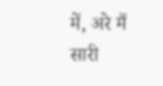में, अरे मैं सारी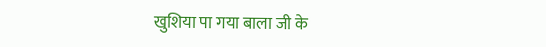खुशिया पा गया बाला जी के